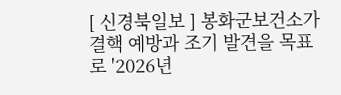[ 신경북일보 ] 봉화군보건소가 결핵 예방과 조기 발견을 목표로 '2026년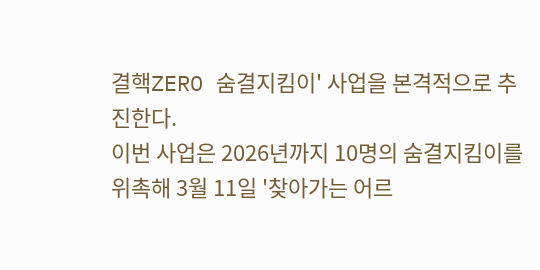결핵ZERO 숨결지킴이' 사업을 본격적으로 추진한다.
이번 사업은 2026년까지 10명의 숨결지킴이를 위촉해 3월 11일 '찾아가는 어르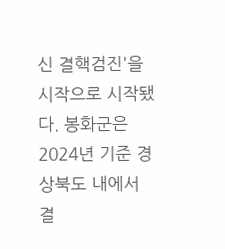신 결핵검진'을 시작으로 시작됐다. 봉화군은 2024년 기준 경상북도 내에서 결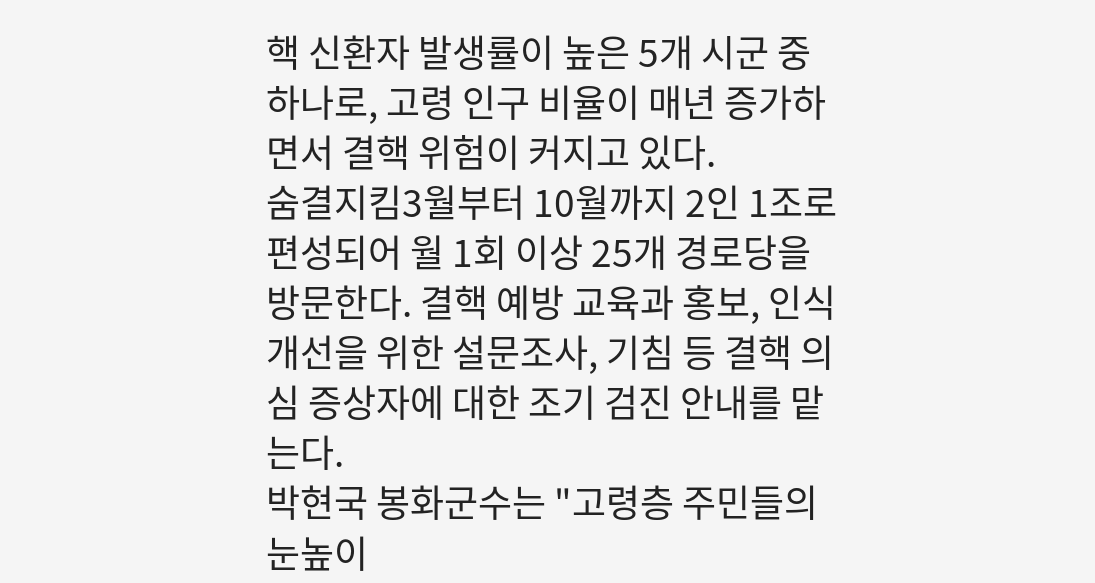핵 신환자 발생률이 높은 5개 시군 중 하나로, 고령 인구 비율이 매년 증가하면서 결핵 위험이 커지고 있다.
숨결지킴3월부터 10월까지 2인 1조로 편성되어 월 1회 이상 25개 경로당을 방문한다. 결핵 예방 교육과 홍보, 인식 개선을 위한 설문조사, 기침 등 결핵 의심 증상자에 대한 조기 검진 안내를 맡는다.
박현국 봉화군수는 "고령층 주민들의 눈높이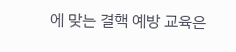에 맞는 결핵 예방 교육은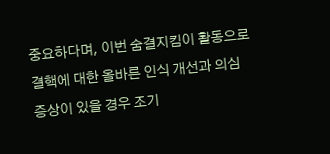중요하다며, 이번 숨결지킴이 활동으로 결핵에 대한 올바른 인식 개선과 의심 증상이 있을 경우 조기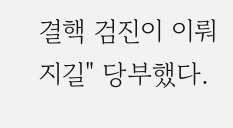결핵 검진이 이뤄지길" 당부했다.